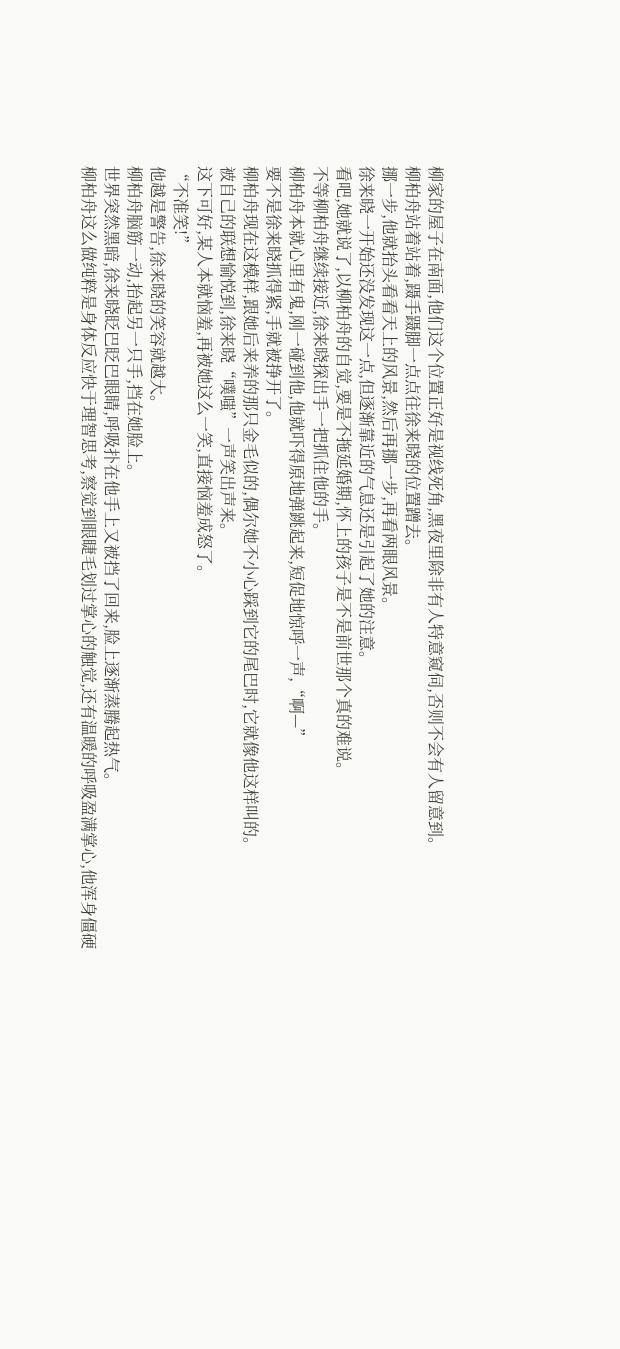柳家的屋子在南面,他们这个位置正好是视线死角,黑夜里除非有人特意窥伺,否则不会有人留意到。
柳柏舟站着站着,蹑手蹑脚一点点往徐来晓的位置蹭去。
挪一步,他就抬头看看天上的风景,然后再挪一步,再看两眼风景。
徐来晓一开始还没发现这一点,但逐渐靠近的气息还是引起了她的注意。
看吧,她就说了,以柳柏舟的自觉,要是不拖延婚期,怀上的孩子是不是前世那个真的难说。
不等柳柏舟继续接近,徐来晓探出手一把抓住他的手。
柳柏舟本就心里有鬼,刚一碰到他,他就吓得原地弹跳起来,短促地惊呼一声,“啊—”
要不是徐来晓抓得紧,手就被挣开了。
柳柏舟现在这模样,跟她后来养的那只金毛似的,偶尔她不小心踩到它的尾巴时,它就像他这样叫的。
被自己的联想愉悦到,徐来晓“噗嗤”一声笑出声来。
这下可好,某人本就恼羞,再被她这么一笑,直接恼羞成怒了。
“不准笑!”
他越是警告,徐来晓的笑容就越大。
柳柏舟脑筋一动,抬起另一只手,挡在她脸上。
世界突然黑暗,徐来晓眨巴眨巴眼睛,呼吸扑在他手上又被挡了回来,脸上逐渐蒸腾起热气。
柳柏舟这么做纯粹是身体反应快于理智思考,察觉到眼睫毛划过掌心的触觉,还有温暖的呼吸盈满掌心,他浑身僵硬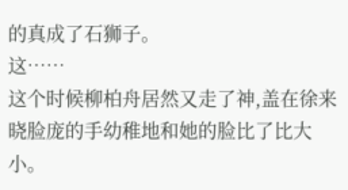的真成了石狮子。
这……
这个时候柳柏舟居然又走了神,盖在徐来晓脸庞的手幼稚地和她的脸比了比大小。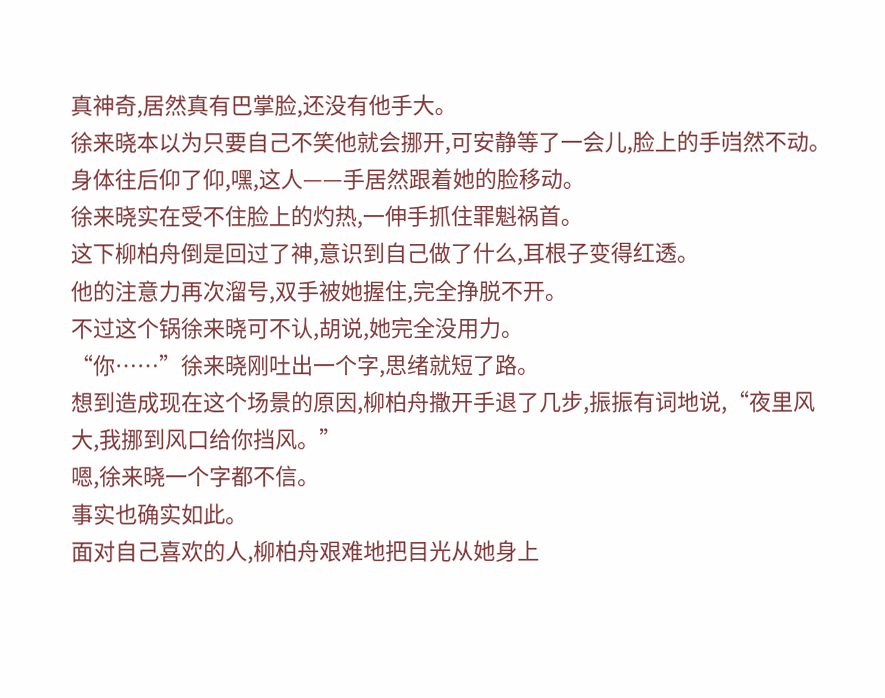真神奇,居然真有巴掌脸,还没有他手大。
徐来晓本以为只要自己不笑他就会挪开,可安静等了一会儿,脸上的手岿然不动。
身体往后仰了仰,嘿,这人——手居然跟着她的脸移动。
徐来晓实在受不住脸上的灼热,一伸手抓住罪魁祸首。
这下柳柏舟倒是回过了神,意识到自己做了什么,耳根子变得红透。
他的注意力再次溜号,双手被她握住,完全挣脱不开。
不过这个锅徐来晓可不认,胡说,她完全没用力。
“你……”徐来晓刚吐出一个字,思绪就短了路。
想到造成现在这个场景的原因,柳柏舟撒开手退了几步,振振有词地说,“夜里风大,我挪到风口给你挡风。”
嗯,徐来晓一个字都不信。
事实也确实如此。
面对自己喜欢的人,柳柏舟艰难地把目光从她身上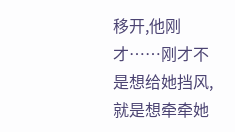移开,他刚才……刚才不是想给她挡风,就是想牵牵她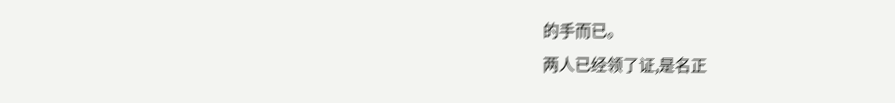的手而已。
两人已经领了证,是名正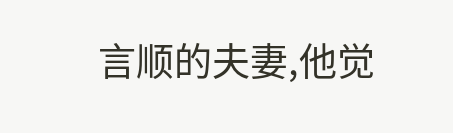言顺的夫妻,他觉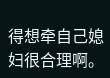得想牵自己媳妇很合理啊。